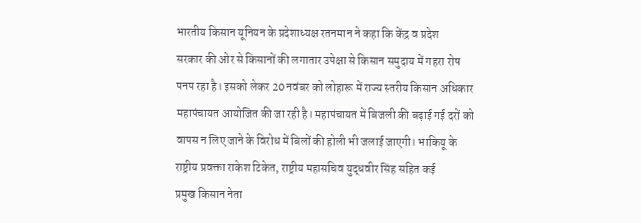भारतीय किसान यूनियन के प्रदेशाध्यक्ष रतनमान ने कहा कि केंद्र व प्रदेश
सरकार की ओर से किसानों की लगातार उपेक्षा से किसान समुदाय में गहरा रोष
पनप रहा है। इसको लेकर 20 नवंबर को लोहारू में राज्य स्तरीय किसान अधिकार
महापंचायत आयोजित की जा रही है। महापंचायत में बिजली की बढ़ाई गई दरों को
वापस न लिए जाने के विरोध में बिलों की होली भी जलाई जाएगी। भाकियू के
राष्ट्रीय प्रवक्ता राकेश टिकेत, राष्ट्रीय महासचिव युद्धवीर सिंह सहित कई
प्रमुख किसान नेता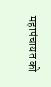महापंचायत को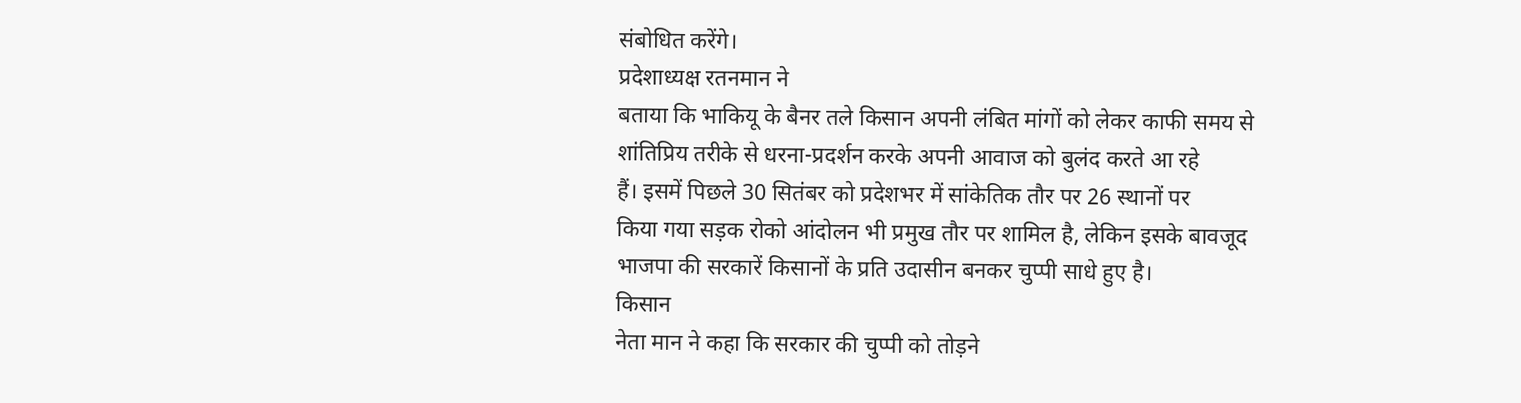संबोधित करेंगे।
प्रदेशाध्यक्ष रतनमान ने
बताया कि भाकियू के बैनर तले किसान अपनी लंबित मांगों को लेकर काफी समय से
शांतिप्रिय तरीके से धरना-प्रदर्शन करके अपनी आवाज को बुलंद करते आ रहे
हैं। इसमें पिछले 30 सितंबर को प्रदेशभर में सांकेतिक तौर पर 26 स्थानों पर
किया गया सड़क रोको आंदोलन भी प्रमुख तौर पर शामिल है, लेकिन इसके बावजूद
भाजपा की सरकारें किसानों के प्रति उदासीन बनकर चुप्पी साधे हुए है।
किसान
नेता मान ने कहा कि सरकार की चुप्पी को तोड़ने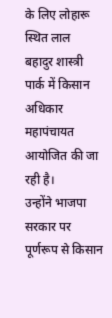के लिए लोहारू स्थित लाल
बहादुर शास्त्री पार्क में किसान अधिकार महापंचायत आयोजित की जा रही है।
उन्होंने भाजपा सरकार पर पूर्णरूप से किसान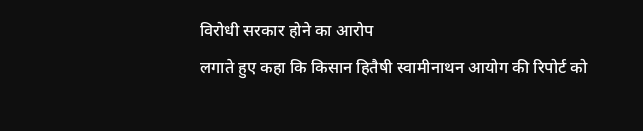विरोधी सरकार होने का आरोप
लगाते हुए कहा कि किसान हितैषी स्वामीनाथन आयोग की रिपोर्ट को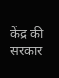केंद्र की
सरकार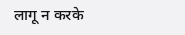लागू न करके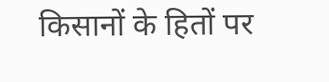किसानों के हितों पर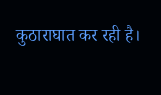कुठाराघात कर रही है।